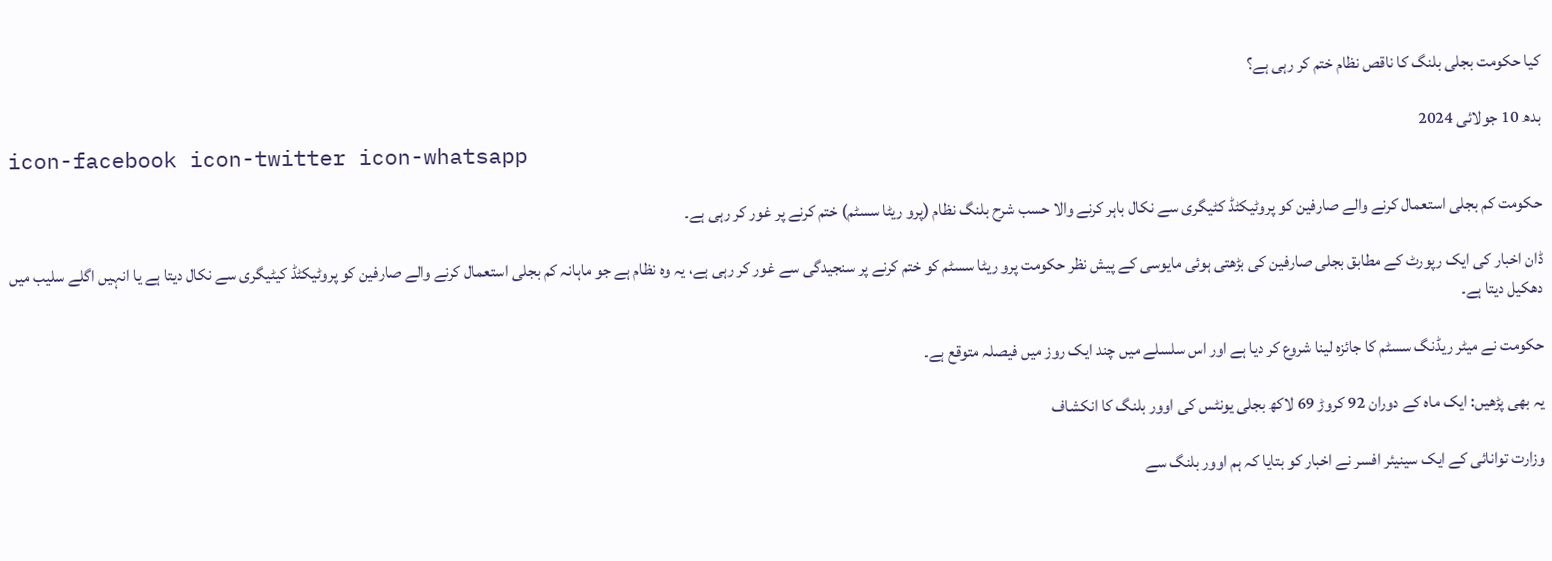کیا حکومت بجلی بلنگ کا ناقص نظام ختم کر رہی ہے؟

بدھ 10 جولائی 2024
icon-facebook icon-twitter icon-whatsapp

حکومت کم بجلی استعمال کرنے والے صارفین کو پروٹیکٹڈ کٹیگری سے نکال باہر کرنے والا حسب شرح بلنگ نظام (پرو ریٹا سسٹم) ختم کرنے پر غور کر رہی ہے۔

ڈان اخبار کی ایک رپورٹ کے مطابق بجلی صارفین کی بڑھتی ہوئی مایوسی کے پیش نظر حکومت پرو ریٹا سسٹم کو ختم کرنے پر سنجیدگی سے غور کر رہی ہے، یہ وہ نظام ہے جو ماہانہ کم بجلی استعمال کرنے والے صارفین کو پروٹیکٹڈ کیٹیگری سے نکال دیتا ہے یا انہیں اگلے سلیب میں دھکیل دیتا ہے۔

حکومت نے میٹر ریڈنگ سسٹم کا جائزہ لینا شروع کر دیا ہے اور اس سلسلے میں چند ایک روز میں فیصلہ متوقع ہے۔

یہ بھی پڑھیں: ایک ماہ کے دوران 92 کروڑ 69 لاکھ بجلی یونٹس کی اوور بلنگ کا انکشاف

وزارت توانائی کے ایک سینیئر افسر نے اخبار کو بتایا کہ ہم اوور بلنگ سے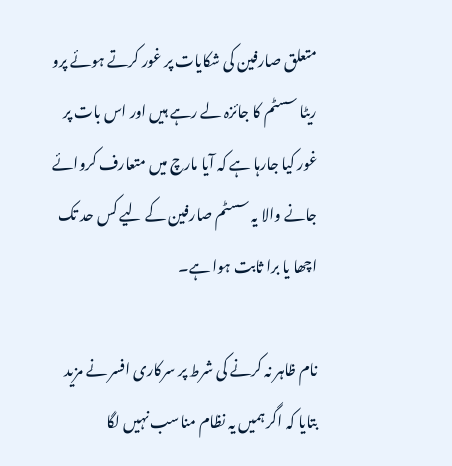متعلق صارفین کی شکایات پر غور کرتے ہوئے پرو ریٹا سسٹم کا جائزہ لے رہے ہیں اور اس بات پر غور کیا جارہا ہے کہ آیا مارچ میں متعارف کروائے جانے والا یہ سسٹم صارفین کے لیے کس حد تک اچھا یا برا ثابت ہوا ہے۔

نام ظاہر نہ کرنے کی شرط پر سرکاری افسر نے مزید بتایا کہ اگر ہمیں یہ نظام مناسب نہیں لگا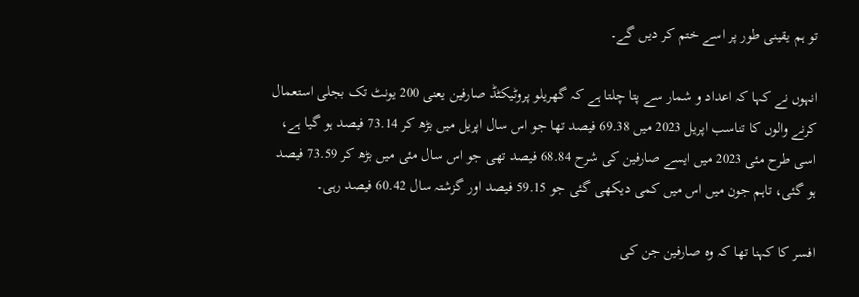تو ہم یقینی طور پر اسے ختم کر دیں گے۔

انہوں نے کہا کہ اعداد و شمار سے پتا چلتا ہے کہ گھریلو پروٹیکٹڈ صارفین یعنی 200 یونٹ تک بجلی استعمال کرنے والوں کا تناسب اپریل 2023 میں 69.38 فیصد تھا جو اس سال اپریل میں بڑھ کر 73.14 فیصد ہو گیا ہے، اسی طرح مئی 2023 میں ایسے صارفین کی شرح 68.84 فیصد تھی جو اس سال مئی میں بڑھ کر 73.59 فیصد ہو گئی، تاہم جون میں اس میں کمی دیکھی گئی جو 59.15 فیصد اور گزشتہ سال 60.42 فیصد رہی۔

افسر کا کہنا تھا کہ وہ صارفین جن کی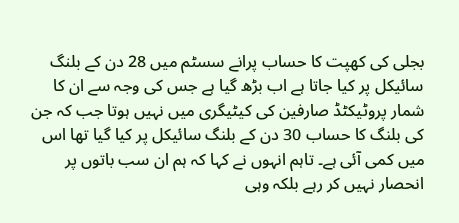بجلی کی کھپت کا حساب پرانے سسٹم میں 28 دن کے بلنگ سائیکل پر کیا جاتا ہے اب بڑھ گیا ہے جس کی وجہ سے ان کا شمار پروٹیکٹڈ صارفین کی کیٹیگری میں نہیں ہوتا جب کہ جن کی بلنگ کا حساب 30 دن کے بلنگ سائیکل پر کیا گیا تھا اس میں کمی آئی ہے۔ تاہم انہوں نے کہا کہ ہم ان سب باتوں پر انحصار نہیں کر رہے بلکہ وہی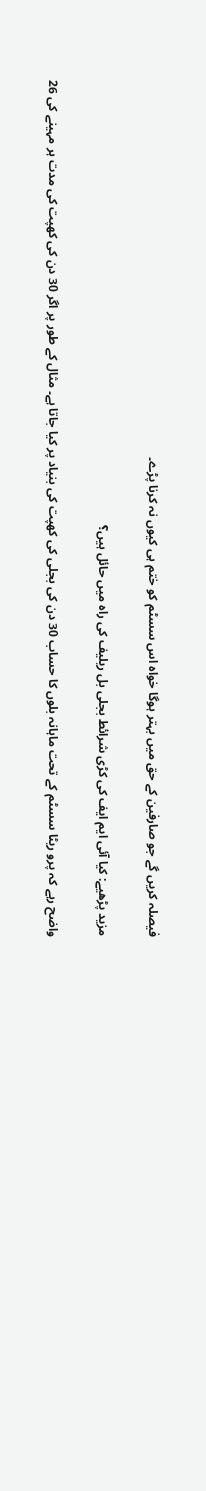فیصلہ کریں گے جو صارفین کے حق میں بہتر ہوگا خواہ اس سسٹم کو ختم ہی کیوں نہ کرنا پڑے۔

مزید پڑھیے: کیا آئی ایم ایف کی کڑی شرائط بجلی بل ریلیف کی راہ میں حائل ہیں؟

واضح رہے کہ پرو ریٹا سسٹم کے تحت ماہانہ بلوں کا حساب 30 دن کی بجلی کی کھپت کی بنیاد پر کیا جاتا ہے۔ مثال کے طور پر اگر 30 دن کی کھپت کی مدت ہر مہینے کی 26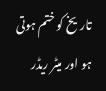تاریخ کو ختم ہوتی ہو اور میٹر ریڈر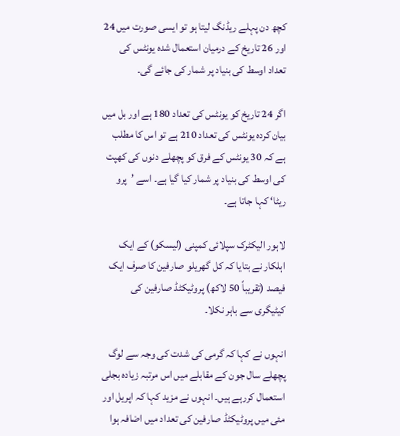کچھ دن پہلے ریڈنگ لیتا ہو تو ایسی صورت میں 24 اور 26 تاریخ کے درمیان استعمال شدہ یونٹس کی تعداد اوسط کی بنیاد پر شمار کی جائے گی۔

اگر 24 تاریخ کو یونٹس کی تعداد 180 ہے اور بل میں بیان کردہ یونٹس کی تعداد 210 ہے تو اس کا مطلب ہے کہ 30 یونٹس کے فرق کو پچھلے دنوں کی کھپت کی اوسط کی بنیاد پر شمار کیا گیا ہے۔ اسے ’پرو ریٹا‘ کہا جاتا ہے۔

لاہور الیکٹرک سپلائی کمپنی (لیسکو) کے ایک اہلکار نے بتایا کہ کل گھریلو صارفین کا صرف ایک فیصد (تقریباً 50 لاکھ) پروٹیکٹڈ صارفین کی کیٹیگری سے باہر نکلا۔

انہوں نے کہا کہ گرمی کی شدت کی وجہ سے لوگ پچھلے سال جون کے مقابلے میں اس مرتبہ زیادہ بجلی استعمال کررہے ہیں۔ انہوں نے مزید کہا کہ اپریل اور مئی میں پروٹیکٹڈ صارفین کی تعداد میں اضافہ ہوا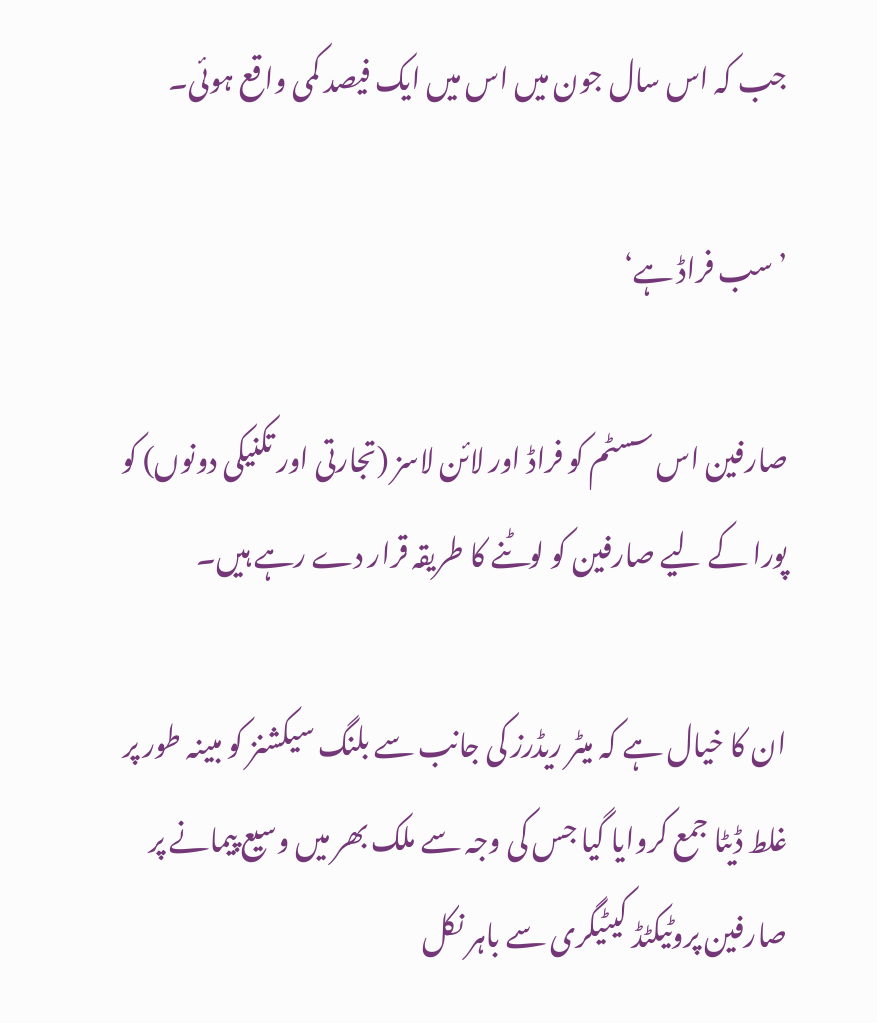جب کہ اس سال جون میں اس میں ایک فیصد کمی واقع ہوئی۔

’سب فراڈ ہے‘

صارفین اس سسٹم کو فراڈ اور لائن لاسز (تجارتی اور تکنیکی دونوں) کو پورا کے لیے صارفین کو لوٹنے کا طریقہ قرار دے رہے ہیں۔

ان کا خیال ہے کہ میٹر ریڈرز کی جانب سے بلنگ سیکشنز کو مبینہ طور پر غلط ڈیٹا جمع کروایا گیا جس کی وجہ سے ملک بھر میں وسیع پیمانے پر صارفین پروٹیکٹڈ کیٹیگری سے باہر نکل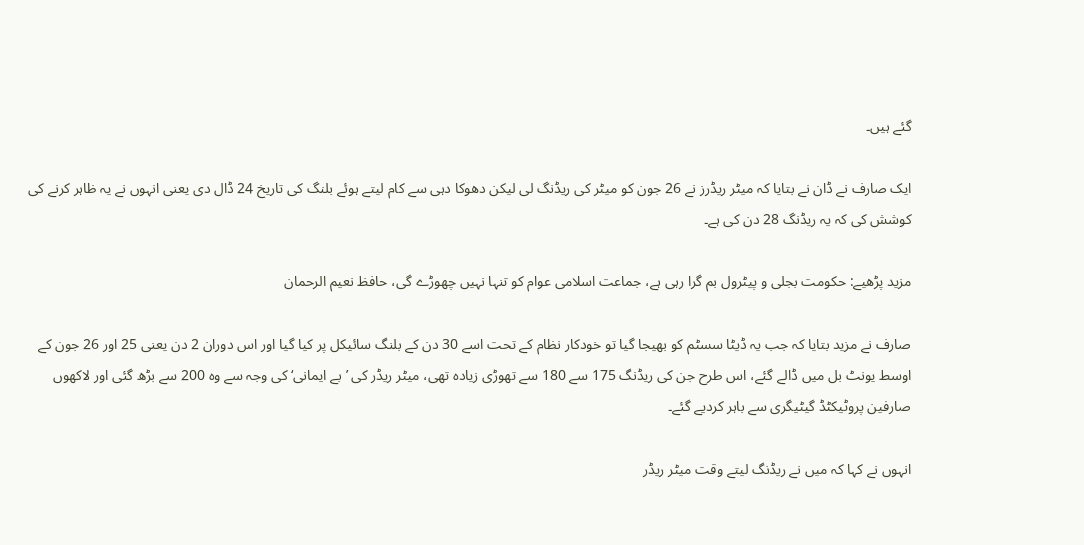گئے ہیں۔

ایک صارف نے ڈان نے بتایا کہ میٹر ریڈرز نے 26 جون کو میٹر کی ریڈنگ لی لیکن دھوکا دہی سے کام لیتے ہوئے بلنگ کی تاریخ 24 ڈال دی یعنی انہوں نے یہ ظاہر کرنے کی کوشش کی کہ یہ ریڈنگ 28 دن کی ہے۔

مزید پڑھیے: حکومت بجلی و پیٹرول بم گرا رہی ہے، جماعت اسلامی عوام کو تنہا نہیں چھوڑے گی، حافظ نعیم الرحمان

صارف نے مزید بتایا کہ جب یہ ڈیٹا سسٹم کو بھیجا گیا تو خودکار نظام کے تحت اسے 30 دن کے بلنگ سائیکل پر کیا گیا اور اس دوران 2 دن یعنی 25 اور 26 جون کے اوسط یونٹ بل میں ڈالے گئے، اس طرح جن کی ریڈنگ 175 سے 180 سے تھوڑی زیادہ تھی، میٹر ریڈر کی ’بے ایمانی‘ کی وجہ سے وہ 200 سے بڑھ گئی اور لاکھوں صارفین پروٹیکٹڈ گیٹیگری سے باہر کردیے گئے۔

انہوں نے کہا کہ میں نے ریڈنگ لیتے وقت میٹر ریڈر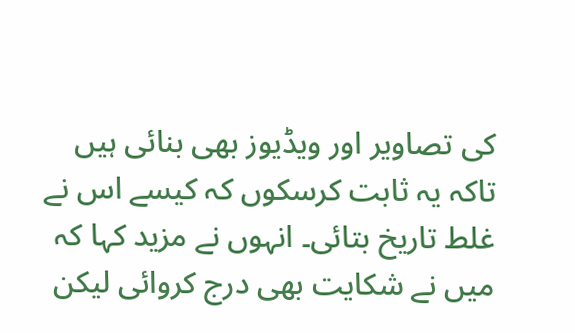کی تصاویر اور ویڈیوز بھی بنائی ہیں تاکہ یہ ثابت کرسکوں کہ کیسے اس نے غلط تاریخ بتائی۔ انہوں نے مزید کہا کہ میں نے شکایت بھی درج کروائی لیکن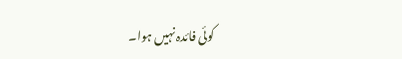کوئی فائدہ نہیں ہوا۔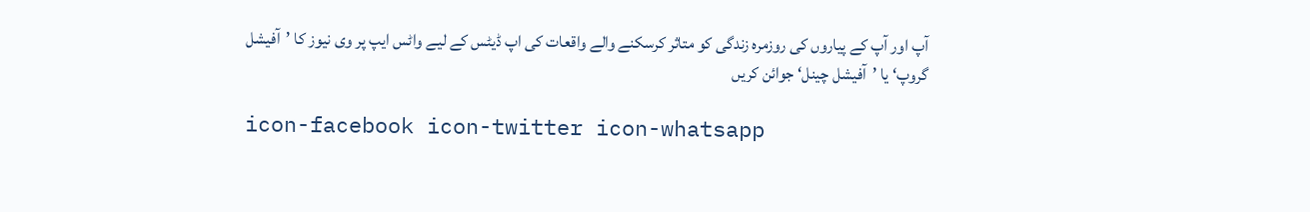آپ اور آپ کے پیاروں کی روزمرہ زندگی کو متاثر کرسکنے والے واقعات کی اپ ڈیٹس کے لیے واٹس ایپ پر وی نیوز کا ’آفیشل گروپ‘ یا ’آفیشل چینل‘ جوائن کریں

icon-facebook icon-twitter icon-whatsapp